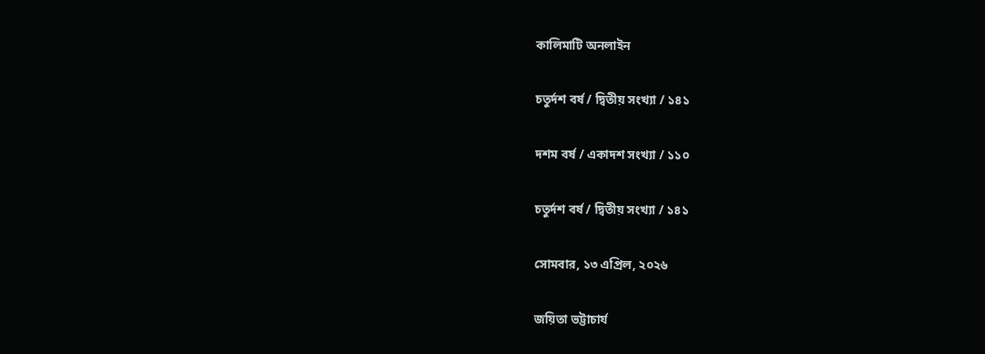কালিমাটি অনলাইন

চতুর্দশ বর্ষ / দ্বিতীয় সংখ্যা / ১৪১

দশম বর্ষ / একাদশ সংখ্যা / ১১০

চতুর্দশ বর্ষ / দ্বিতীয় সংখ্যা / ১৪১

সোমবার, ১৩ এপ্রিল, ২০২৬

জয়িতা ভট্টাচার্য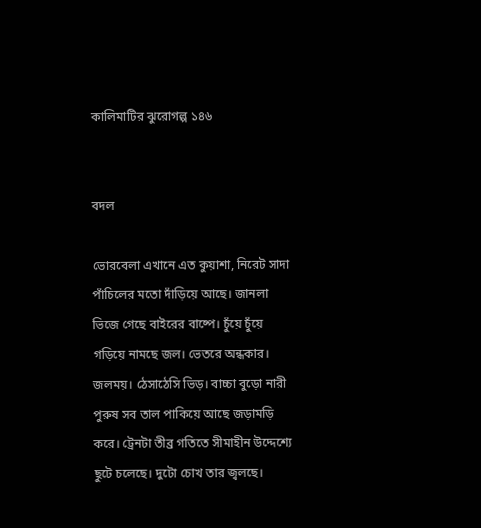কালিমাটির ঝুরোগল্প ১৪৬


বদল

ভোরবেলা এখানে এত কুয়াশা, নিরেট সাদা পাঁচিলের মতো দাঁড়িয়ে আছে। জানলা ভিজে গেছে বাইরের বাষ্পে। চুঁয়ে চুঁয়ে গড়িয়ে নামছে জল। ভেতরে অন্ধকার। জলময়। ঠেসাঠেসি ভিড়। বাচ্চা বুড়ো নারী পুরুষ সব তাল পাকিয়ে আছে জড়ামড়ি করে। ট্রেনটা তীব্র গতিতে সীমাহীন উদ্দেশ্যে ছুটে চলেছে। দুটো চোখ তার জ্বলছে।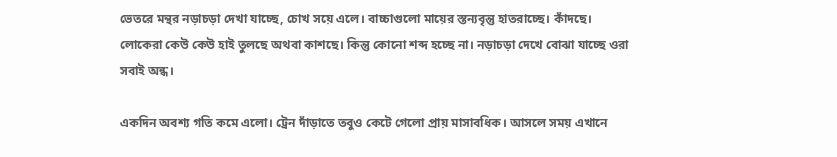ভেতরে মন্থর নড়াচড়া দেখা যাচ্ছে, চোখ সয়ে এলে। বাচ্চাগুলো মায়ের স্তন্যবৃন্তু হাতরাচ্ছে। কাঁদছে। লোকেরা কেউ কেউ হাই তুলছে অথবা কাশছে। কিন্তু কোনো শব্দ হচ্ছে না। নড়াচড়া দেখে বোঝা যাচ্ছে ওরা সবাই অন্ধ।

একদিন অবশ্য গতি কমে এলো। ট্রেন দাঁড়াতে তবুও কেটে গেলো প্রায় মাসাবধিক। আসলে সময় এখানে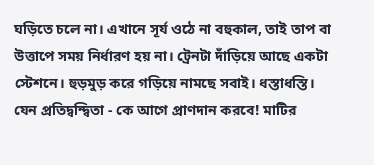ঘড়িতে চলে না। এখানে সূর্য ওঠে না বহুকাল, তাই তাপ বা উত্তাপে সময় নির্ধারণ হয় না। ট্রেনটা দাঁড়িয়ে আছে একটা স্টেশনে। হুড়মুড় করে গড়িয়ে নামছে সবাই। ধস্তাধস্তি। যেন প্রতিদ্বন্দ্বিতা - কে আগে প্রাণদান করবে! মাটির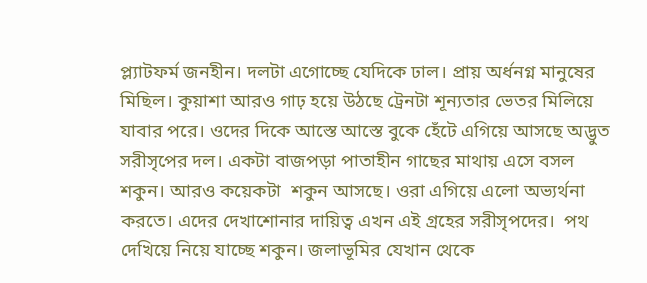প্ল্যাটফর্ম জনহীন। দলটা এগোচ্ছে যেদিকে ঢাল। প্রায় অর্ধনগ্ন মানুষের মিছিল। কুয়াশা আরও গাঢ় হয়ে উঠছে ট্রেনটা শূন্যতার ভেতর মিলিয়ে যাবার পরে। ওদের দিকে আস্তে আস্তে বুকে হেঁটে এগিয়ে আসছে অদ্ভুত সরীসৃপের দল। একটা বাজপড়া পাতাহীন গাছের মাথায় এসে বসল শকুন। আরও কয়েকটা  শকুন আসছে। ওরা এগিয়ে এলো অভ্যর্থনা করতে। এদের দেখাশোনার দায়িত্ব এখন এই গ্রহের সরীসৃপদের।  পথ দেখিয়ে নিয়ে যাচ্ছে শকুন। জলাভূমির যেখান থেকে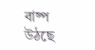বাষ্প উঠছে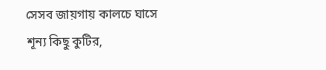সেসব জায়গায় কালচে ঘাসে শূন্য কিছু কুটির,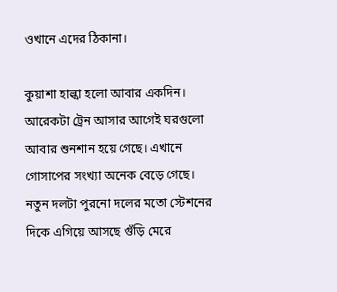ওখানে এদের ঠিকানা।

কুয়াশা হাল্কা হলো আবার একদিন। আরেকটা ট্রেন আসার আগেই ঘরগুলো আবার শুনশান হয়ে গেছে। এখানে গোসাপের সংখ্যা অনেক বেড়ে গেছে। নতুন দলটা পুরনো দলের মতো স্টেশনের দিকে এগিয়ে আসছে গুঁড়ি মেরে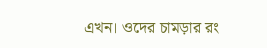এখন। ওদের চামড়ার রং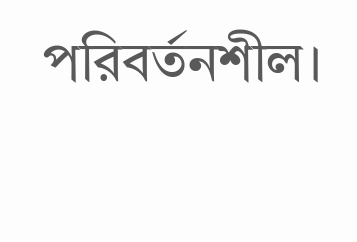পরিবর্তনশীল।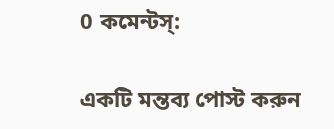0 কমেন্টস্:

একটি মন্তব্য পোস্ট করুন